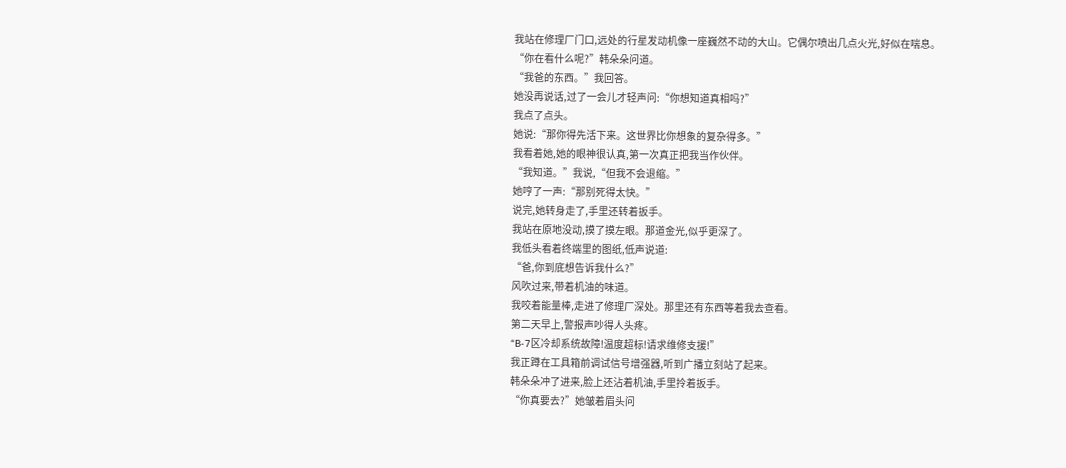我站在修理厂门口,远处的行星发动机像一座巍然不动的大山。它偶尔喷出几点火光,好似在喘息。
“你在看什么呢?”韩朵朵问道。
“我爸的东西。”我回答。
她没再说话,过了一会儿才轻声问:“你想知道真相吗?”
我点了点头。
她说:“那你得先活下来。这世界比你想象的复杂得多。”
我看着她,她的眼神很认真,第一次真正把我当作伙伴。
“我知道。”我说,“但我不会退缩。”
她哼了一声:“那别死得太快。”
说完,她转身走了,手里还转着扳手。
我站在原地没动,摸了摸左眼。那道金光,似乎更深了。
我低头看着终端里的图纸,低声说道:
“爸,你到底想告诉我什么?”
风吹过来,带着机油的味道。
我咬着能量棒,走进了修理厂深处。那里还有东西等着我去查看。
第二天早上,警报声吵得人头疼。
“B-7区冷却系统故障!温度超标!请求维修支援!”
我正蹲在工具箱前调试信号增强器,听到广播立刻站了起来。
韩朵朵冲了进来,脸上还沾着机油,手里拎着扳手。
“你真要去?”她皱着眉头问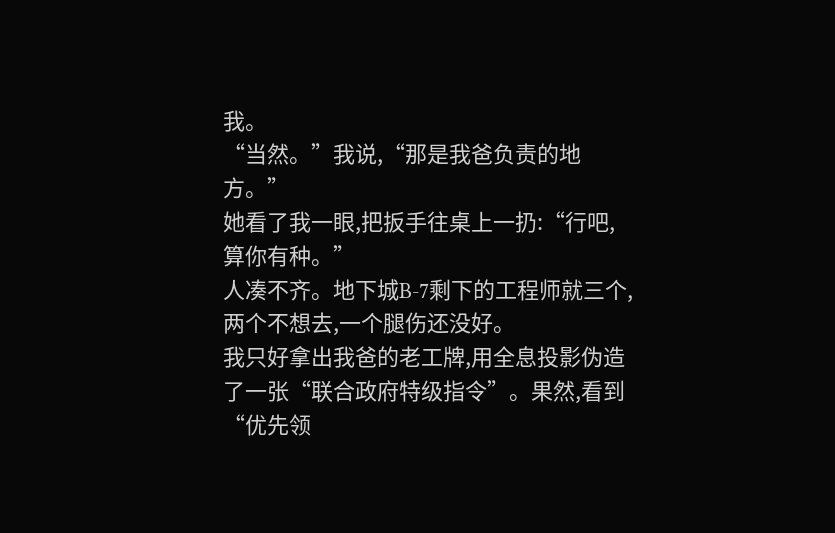我。
“当然。”我说,“那是我爸负责的地方。”
她看了我一眼,把扳手往桌上一扔:“行吧,算你有种。”
人凑不齐。地下城B-7剩下的工程师就三个,两个不想去,一个腿伤还没好。
我只好拿出我爸的老工牌,用全息投影伪造了一张“联合政府特级指令”。果然,看到“优先领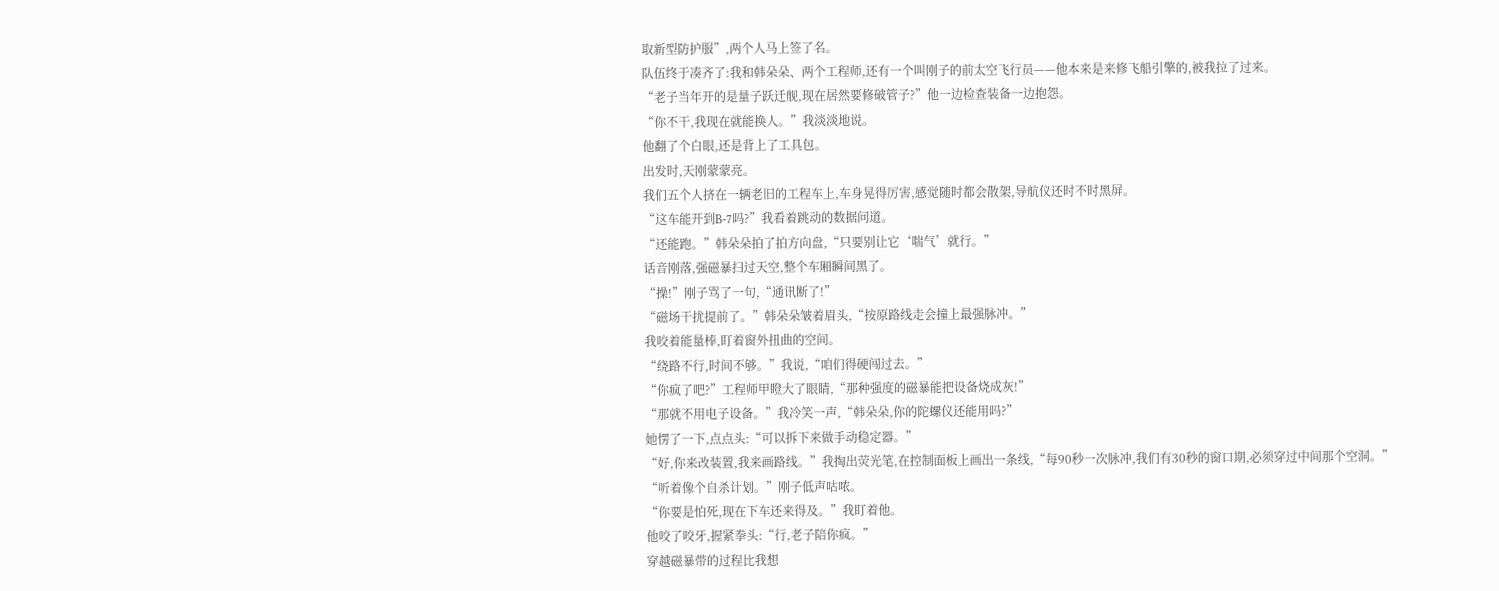取新型防护服”,两个人马上签了名。
队伍终于凑齐了:我和韩朵朵、两个工程师,还有一个叫刚子的前太空飞行员——他本来是来修飞船引擎的,被我拉了过来。
“老子当年开的是量子跃迁舰,现在居然要修破管子?”他一边检查装备一边抱怨。
“你不干,我现在就能换人。”我淡淡地说。
他翻了个白眼,还是背上了工具包。
出发时,天刚蒙蒙亮。
我们五个人挤在一辆老旧的工程车上,车身晃得厉害,感觉随时都会散架,导航仪还时不时黑屏。
“这车能开到B-7吗?”我看着跳动的数据问道。
“还能跑。”韩朵朵拍了拍方向盘,“只要别让它‘喘气’就行。”
话音刚落,强磁暴扫过天空,整个车厢瞬间黑了。
“操!”刚子骂了一句,“通讯断了!”
“磁场干扰提前了。”韩朵朵皱着眉头,“按原路线走会撞上最强脉冲。”
我咬着能量棒,盯着窗外扭曲的空间。
“绕路不行,时间不够。”我说,“咱们得硬闯过去。”
“你疯了吧?”工程师甲瞪大了眼睛,“那种强度的磁暴能把设备烧成灰!”
“那就不用电子设备。”我冷笑一声,“韩朵朵,你的陀螺仪还能用吗?”
她愣了一下,点点头:“可以拆下来做手动稳定器。”
“好,你来改装置,我来画路线。”我掏出荧光笔,在控制面板上画出一条线,“每90秒一次脉冲,我们有30秒的窗口期,必须穿过中间那个空洞。”
“听着像个自杀计划。”刚子低声咕哝。
“你要是怕死,现在下车还来得及。”我盯着他。
他咬了咬牙,握紧拳头:“行,老子陪你疯。”
穿越磁暴带的过程比我想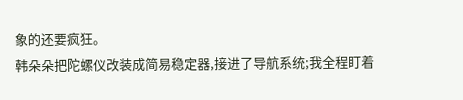象的还要疯狂。
韩朵朵把陀螺仪改装成简易稳定器,接进了导航系统;我全程盯着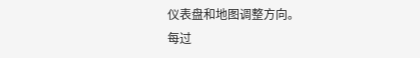仪表盘和地图调整方向。
每过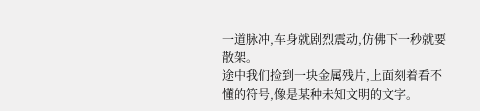一道脉冲,车身就剧烈震动,仿佛下一秒就要散架。
途中我们捡到一块金属残片,上面刻着看不懂的符号,像是某种未知文明的文字。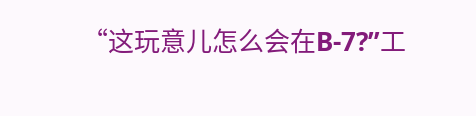“这玩意儿怎么会在B-7?”工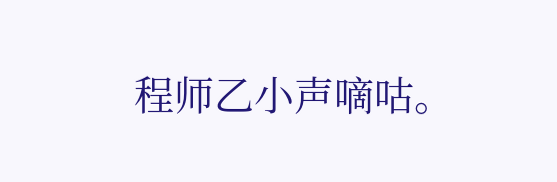程师乙小声嘀咕。